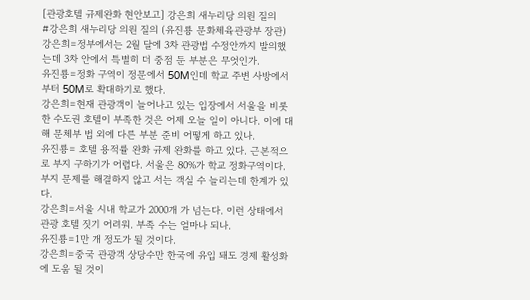[관광호텔 규제완화 현안보고] 강은희 새누리당 의원 질의
#강은희 새누리당 의원 질의 (유진룡 문화체육관광부 장관)
강은희=정부에서는 2월 달에 3차 관광법 수정안까지 발의했는데 3차 안에서 특별히 더 중점 둔 부분은 무엇인가.
유진룡=정화 구역이 정문에서 50M인데 학교 주변 사방에서 부터 50M로 확대하기로 했다.
강은희=현재 관광객이 늘어나고 있는 입장에서 서울을 비롯한 수도권 호텔이 부족한 것은 어제 오늘 일이 아니다. 이에 대해 문체부 법 외에 다른 부분 준비 어떻게 하고 있나.
유진룡= 호텔 용적률 완화 규제 완화를 하고 있다. 근본적으로 부지 구하기가 어렵다. 서울은 80%가 학교 정화구역이다. 부지 문제를 해결하지 않고 서는 객실 수 늘리는데 한계가 있다.
강은희=서울 시내 학교가 2000개 가 넘는다. 이런 상태에서 관광 호텔 짓기 어려워. 부족 수는 얼마나 되나.
유진룡=1만 개 정도가 될 것이다.
강은희=중국 관광객 상당수만 한국에 유입 돼도 경제 활성화에 도움 될 것이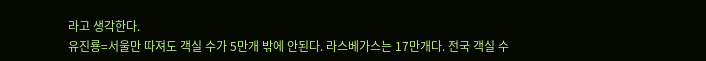라고 생각한다.
유진룡=서울만 따져도 객실 수가 5만개 밖에 안된다. 라스베가스는 17만개다. 전국 객실 수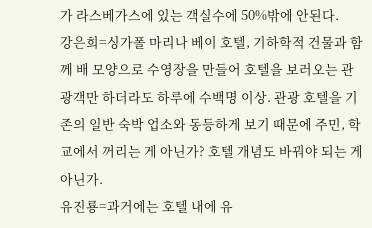가 라스베가스에 있는 객실수에 50%밖에 안된다.
강은희=싱가폴 마리나 베이 호텔, 기하학적 건물과 함께 배 모양으로 수영장을 만들어 호텔을 보러오는 관광객만 하더라도 하루에 수백명 이상. 관광 호텔을 기존의 일반 숙박 업소와 동등하게 보기 때문에 주민, 학교에서 꺼리는 게 아닌가? 호텔 개념도 바꿔야 되는 게 아닌가.
유진룡=과거에는 호텔 내에 유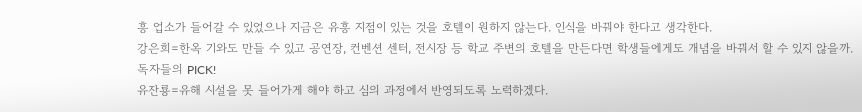흥 업소가 들어갈 수 있었으나 지금은 유흥 지점이 있는 것을 호텔이 원하지 않는다. 인식을 바꿔야 한다고 생각한다.
강은희=한옥 기와도 만들 수 있고 공연장, 컨벤션 센터, 전시장 등 학교 주변의 호텔을 만든다면 학생들에게도 개념을 바꿔서 할 수 있지 않을까.
독자들의 PICK!
유잔룡=유해 시설을 못 들어가게 해야 하고 심의 과정에서 반영되도록 노력하겠다.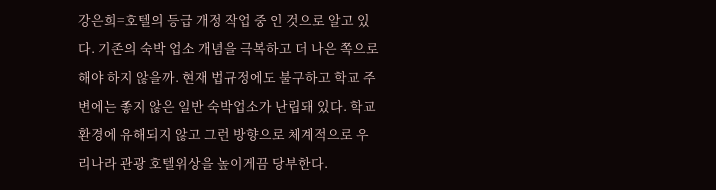강은희=호텔의 등급 개정 작업 중 인 것으로 알고 있다. 기존의 숙박 업소 개념을 극복하고 더 나은 쪽으로 해야 하지 않을까. 현재 법규정에도 불구하고 학교 주변에는 좋지 않은 일반 숙박업소가 난립돼 있다. 학교 환경에 유해되지 않고 그런 방향으로 체계적으로 우리나라 관광 호텔위상을 높이게끔 당부한다.